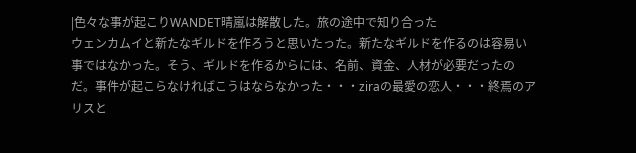|色々な事が起こりWANDET晴嵐は解散した。旅の途中で知り合った
ウェンカムイと新たなギルドを作ろうと思いたった。新たなギルドを作るのは容易い事ではなかった。そう、ギルドを作るからには、名前、資金、人材が必要だったのだ。事件が起こらなければこうはならなかった・・・ziraの最愛の恋人・・・終焉のアリスと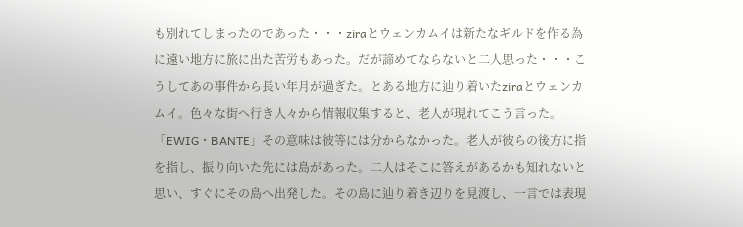も別れてしまったのであった・・・ziraとウェンカムイは新たなギルドを作る為に遠い地方に旅に出た苦労もあった。だが諦めてならないと二人思った・・・こうしてあの事件から長い年月が過ぎた。とある地方に辿り着いたziraとウェンカムイ。色々な街へ行き人々から情報収集すると、老人が現れてこう言った。「EWIG・BANTE」その意味は彼等には分からなかった。老人が彼らの後方に指を指し、振り向いた先には島があった。二人はそこに答えがあるかも知れないと思い、すぐにその島へ出発した。その島に辿り着き辺りを見渡し、一言では表現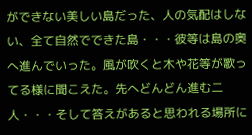ができない美しい島だった、人の気配はしない、全て自然でできた島・・・彼等は島の奥へ進んでいった。風が吹くと木や花等が歌ってる様に聞こえた。先へどんどん進む二人・・・そして答えがあると思われる場所に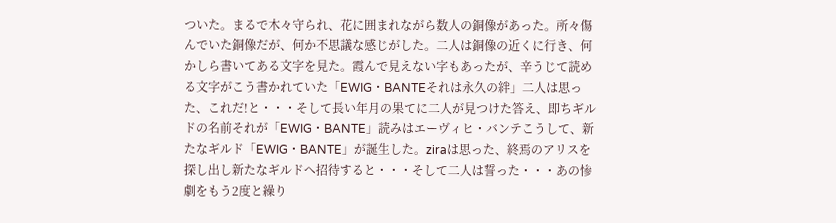ついた。まるで木々守られ、花に囲まれながら数人の銅像があった。所々傷んでいた銅像だが、何か不思議な感じがした。二人は銅像の近くに行き、何かしら書いてある文字を見た。霞んで見えない字もあったが、辛うじて読める文字がこう書かれていた「EWIG・BANTEそれは永久の絆」二人は思った、これだ!と・・・そして長い年月の果てに二人が見つけた答え、即ちギルドの名前それが「EWIG・BANTE」読みはエーヴィヒ・バンテこうして、新たなギルド「EWIG・BANTE」が誕生した。ziraは思った、終焉のアリスを探し出し新たなギルドへ招待すると・・・そして二人は誓った・・・あの惨劇をもう2度と繰り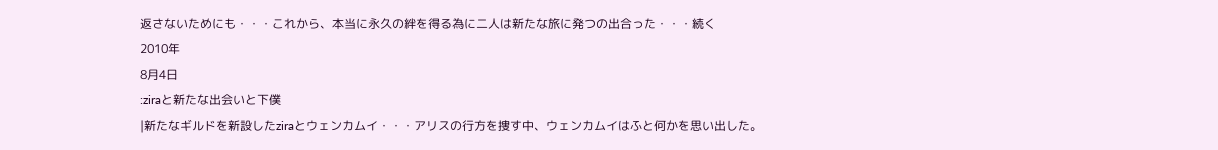返さないためにも・・・これから、本当に永久の絆を得る為に二人は新たな旅に発つの出合った・・・続く
2010年
8月4日
:ziraと新たな出会いと下僕
|新たなギルドを新設したziraとウェンカムイ・・・アリスの行方を捜す中、ウェンカムイはふと何かを思い出した。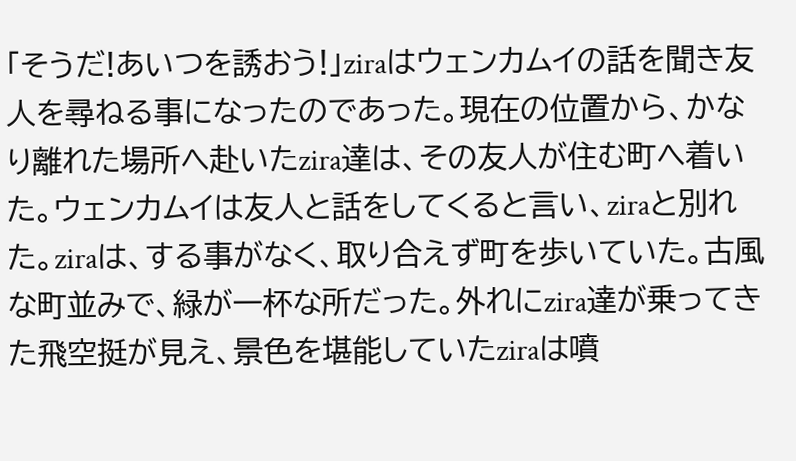「そうだ!あいつを誘おう!」ziraはウェンカムイの話を聞き友人を尋ねる事になったのであった。現在の位置から、かなり離れた場所へ赴いたzira達は、その友人が住む町へ着いた。ウェンカムイは友人と話をしてくると言い、ziraと別れた。ziraは、する事がなく、取り合えず町を歩いていた。古風な町並みで、緑が一杯な所だった。外れにzira達が乗ってきた飛空挺が見え、景色を堪能していたziraは噴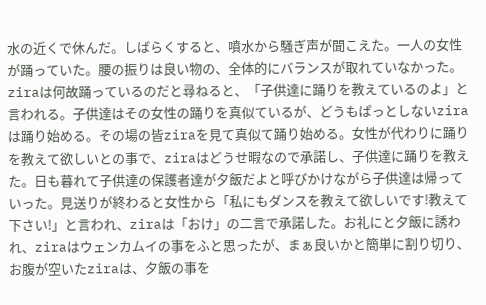水の近くで休んだ。しばらくすると、噴水から騒ぎ声が聞こえた。一人の女性が踊っていた。腰の振りは良い物の、全体的にバランスが取れていなかった。ziraは何故踊っているのだと尋ねると、「子供達に踊りを教えているのよ」と言われる。子供達はその女性の踊りを真似ているが、どうもぱっとしないziraは踊り始める。その場の皆ziraを見て真似て踊り始める。女性が代わりに踊りを教えて欲しいとの事で、ziraはどうせ暇なので承諾し、子供達に踊りを教えた。日も暮れて子供達の保護者達が夕飯だよと呼びかけながら子供達は帰っていった。見送りが終わると女性から「私にもダンスを教えて欲しいです!教えて下さい!」と言われ、ziraは「おけ」の二言で承諾した。お礼にと夕飯に誘われ、ziraはウェンカムイの事をふと思ったが、まぁ良いかと簡単に割り切り、お腹が空いたziraは、夕飯の事を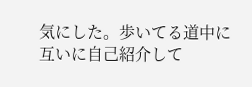気にした。歩いてる道中に互いに自己紹介して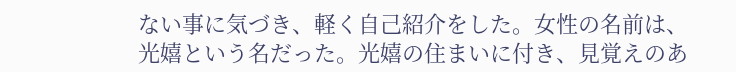ない事に気づき、軽く自己紹介をした。女性の名前は、光嬉という名だった。光嬉の住まいに付き、見覚えのあ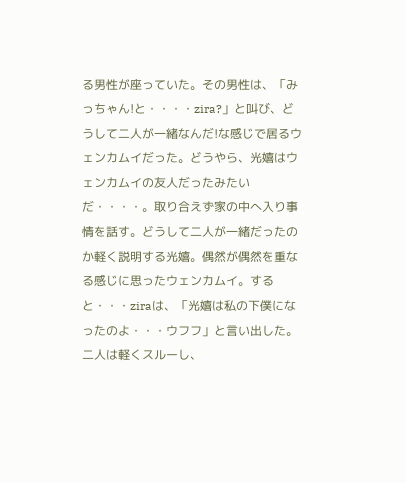る男性が座っていた。その男性は、「みっちゃん!と・・・・zira?」と叫び、どうして二人が一緒なんだ!な感じで居るウェンカムイだった。どうやら、光嬉はウェンカムイの友人だったみたいだ・・・・。取り合えず家の中へ入り事情を話す。どうして二人が一緒だったのか軽く説明する光嬉。偶然が偶然を重なる感じに思ったウェンカムイ。すると・・・ziraは、「光嬉は私の下僕になったのよ・・・ウフフ」と言い出した。二人は軽くスルーし、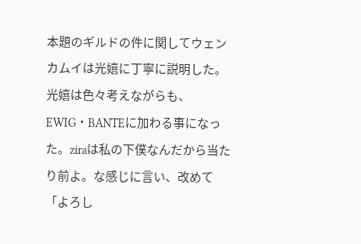本題のギルドの件に関してウェンカムイは光嬉に丁寧に説明した。光嬉は色々考えながらも、EWIG・BANTEに加わる事になった。ziraは私の下僕なんだから当たり前よ。な感じに言い、改めて「よろし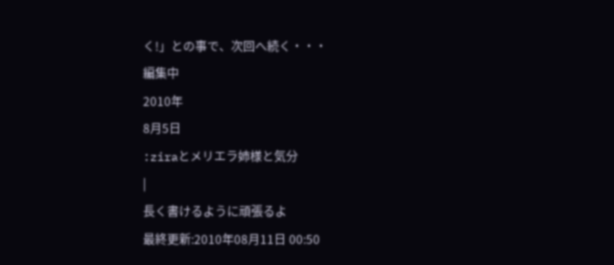く!」との事で、次回へ続く・・・
編集中
2010年
8月5日
:ziraとメリエラ姉様と気分
|
長く書けるように頑張るよ
最終更新:2010年08月11日 00:50